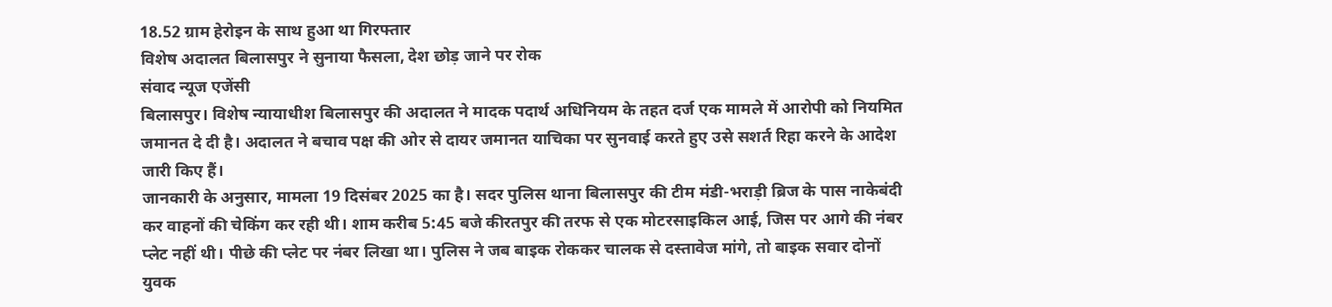18.52 ग्राम हेरोइन के साथ हुआ था गिरफ्तार
विशेष अदालत बिलासपुर ने सुनाया फैसला, देश छोड़ जाने पर रोक
संवाद न्यूज एजेंसी
बिलासपुर। विशेष न्यायाधीश बिलासपुर की अदालत ने मादक पदार्थ अधिनियम के तहत दर्ज एक मामले में आरोपी को नियमित जमानत दे दी है। अदालत ने बचाव पक्ष की ओर से दायर जमानत याचिका पर सुनवाई करते हुए उसे सशर्त रिहा करने के आदेश जारी किए हैं।
जानकारी के अनुसार, मामला 19 दिसंबर 2025 का है। सदर पुलिस थाना बिलासपुर की टीम मंडी-भराड़ी ब्रिज के पास नाकेबंदी कर वाहनों की चेकिंग कर रही थी। शाम करीब 5:45 बजे कीरतपुर की तरफ से एक मोटरसाइकिल आई, जिस पर आगे की नंबर प्लेट नहीं थी। पीछे की प्लेट पर नंबर लिखा था। पुलिस ने जब बाइक रोककर चालक से दस्तावेज मांगे, तो बाइक सवार दोनों युवक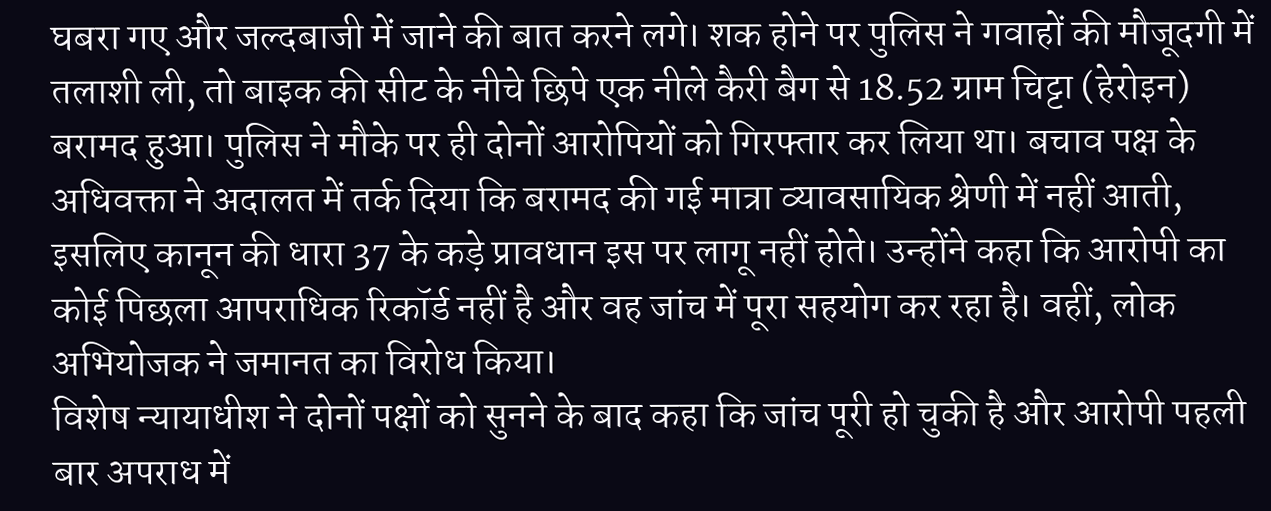घबरा गए और जल्दबाजी में जाने की बात करने लगे। शक होने पर पुलिस ने गवाहों की मौजूदगी में तलाशी ली, तो बाइक की सीट के नीचे छिपे एक नीले कैरी बैग से 18.52 ग्राम चिट्टा (हेरोइन) बरामद हुआ। पुलिस ने मौके पर ही दोनों आरोपियों को गिरफ्तार कर लिया था। बचाव पक्ष के अधिवक्ता ने अदालत में तर्क दिया कि बरामद की गई मात्रा व्यावसायिक श्रेणी में नहीं आती, इसलिए कानून की धारा 37 के कड़े प्रावधान इस पर लागू नहीं होते। उन्होंने कहा कि आरोपी का कोई पिछला आपराधिक रिकॉर्ड नहीं है और वह जांच में पूरा सहयोग कर रहा है। वहीं, लोक अभियोजक ने जमानत का विरोध किया।
विशेष न्यायाधीश ने दोनों पक्षों को सुनने के बाद कहा कि जांच पूरी हो चुकी है और आरोपी पहली बार अपराध में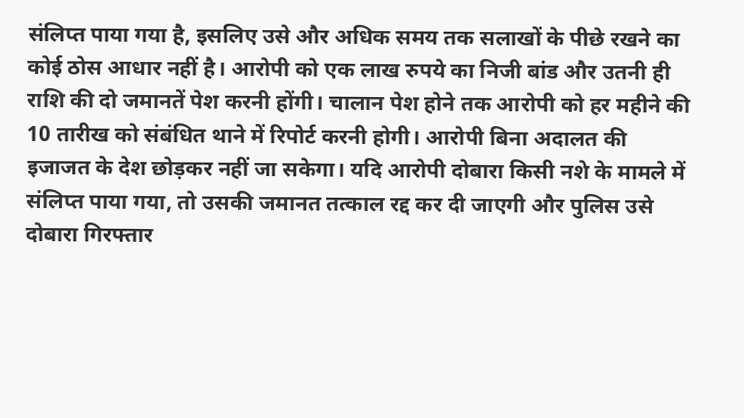संलिप्त पाया गया है, इसलिए उसे और अधिक समय तक सलाखों के पीछे रखने का कोई ठोस आधार नहीं है। आरोपी को एक लाख रुपये का निजी बांड और उतनी ही राशि की दो जमानतें पेश करनी होंगी। चालान पेश होने तक आरोपी को हर महीने की 10 तारीख को संबंधित थाने में रिपोर्ट करनी होगी। आरोपी बिना अदालत की इजाजत के देश छोड़कर नहीं जा सकेगा। यदि आरोपी दोबारा किसी नशे के मामले में संलिप्त पाया गया, तो उसकी जमानत तत्काल रद्द कर दी जाएगी और पुलिस उसे दोबारा गिरफ्तार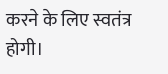करने के लिए स्वतंत्र होगी।